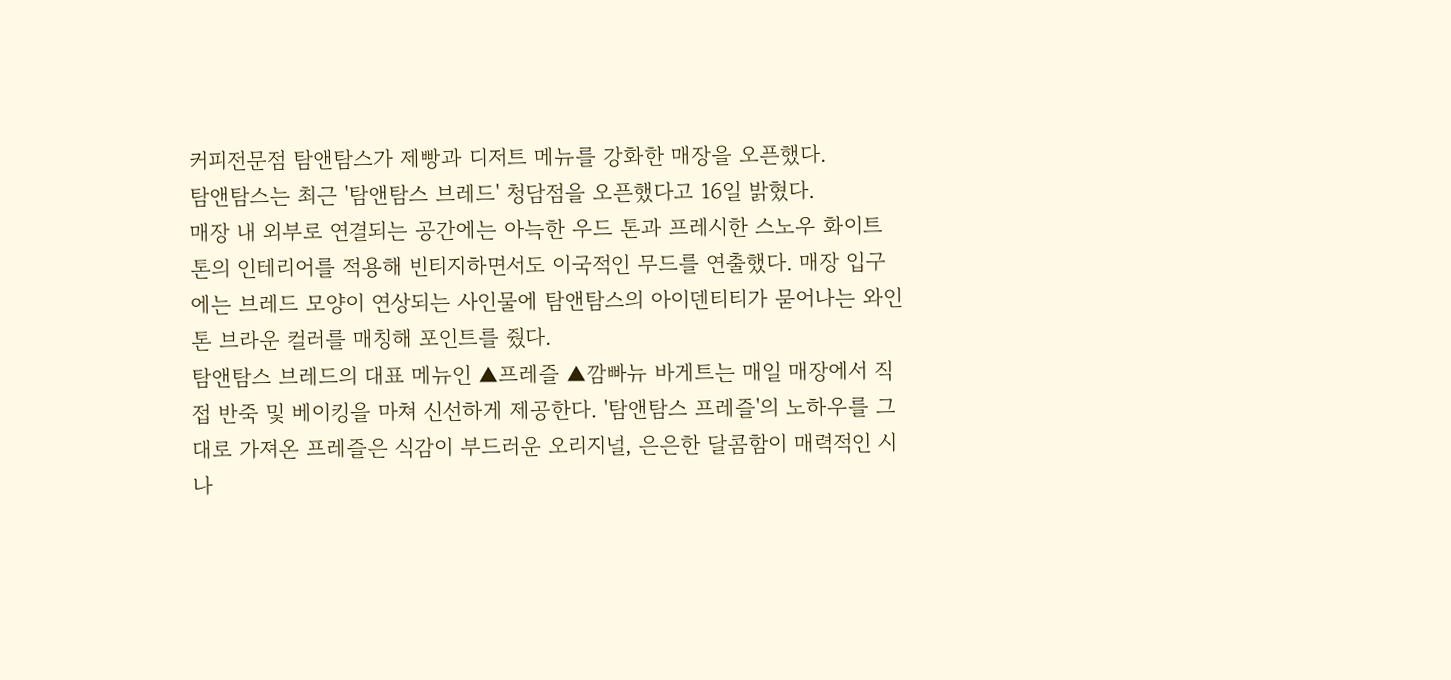커피전문점 탐앤탐스가 제빵과 디저트 메뉴를 강화한 매장을 오픈했다.
탐앤탐스는 최근 '탐앤탐스 브레드' 청담점을 오픈했다고 16일 밝혔다.
매장 내 외부로 연결되는 공간에는 아늑한 우드 톤과 프레시한 스노우 화이트 톤의 인테리어를 적용해 빈티지하면서도 이국적인 무드를 연출했다. 매장 입구에는 브레드 모양이 연상되는 사인물에 탐앤탐스의 아이덴티티가 묻어나는 와인 톤 브라운 컬러를 매칭해 포인트를 줬다.
탐앤탐스 브레드의 대표 메뉴인 ▲프레즐 ▲깜빠뉴 바게트는 매일 매장에서 직접 반죽 및 베이킹을 마쳐 신선하게 제공한다. '탐앤탐스 프레즐'의 노하우를 그대로 가져온 프레즐은 식감이 부드러운 오리지널, 은은한 달콤함이 매력적인 시나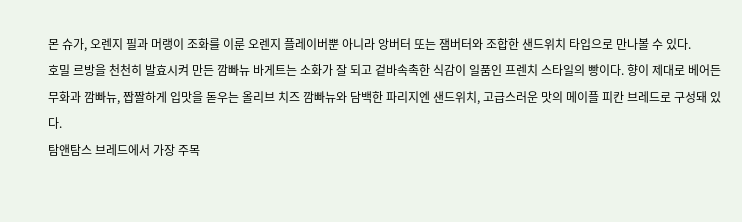몬 슈가, 오렌지 필과 머랭이 조화를 이룬 오렌지 플레이버뿐 아니라 앙버터 또는 잼버터와 조합한 샌드위치 타입으로 만나볼 수 있다.
호밀 르방을 천천히 발효시켜 만든 깜빠뉴 바게트는 소화가 잘 되고 겉바속촉한 식감이 일품인 프렌치 스타일의 빵이다. 향이 제대로 베어든 무화과 깜빠뉴, 짭짤하게 입맛을 돋우는 올리브 치즈 깜빠뉴와 담백한 파리지엔 샌드위치, 고급스러운 맛의 메이플 피칸 브레드로 구성돼 있다.
탐앤탐스 브레드에서 가장 주목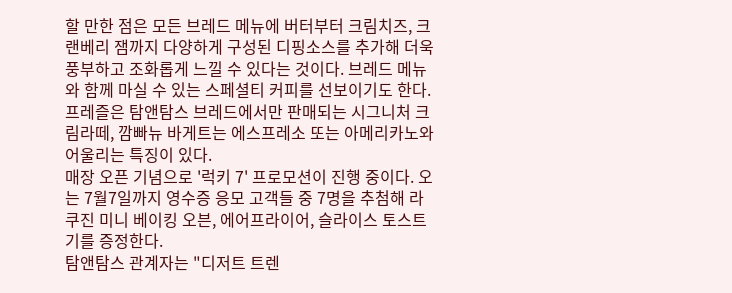할 만한 점은 모든 브레드 메뉴에 버터부터 크림치즈, 크랜베리 잼까지 다양하게 구성된 디핑소스를 추가해 더욱 풍부하고 조화롭게 느낄 수 있다는 것이다. 브레드 메뉴와 함께 마실 수 있는 스페셜티 커피를 선보이기도 한다. 프레즐은 탐앤탐스 브레드에서만 판매되는 시그니처 크림라떼, 깜빠뉴 바게트는 에스프레소 또는 아메리카노와 어울리는 특징이 있다.
매장 오픈 기념으로 '럭키 7' 프로모션이 진행 중이다. 오는 7월7일까지 영수증 응모 고객들 중 7명을 추첨해 라쿠진 미니 베이킹 오븐, 에어프라이어, 슬라이스 토스트기를 증정한다.
탐앤탐스 관계자는 "디저트 트렌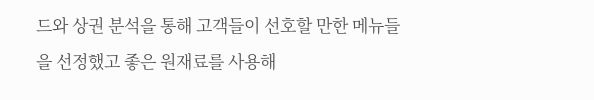드와 상권 분석을 통해 고객들이 선호할 만한 메뉴들을 선정했고 좋은 원재료를 사용해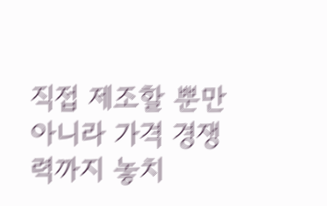직접 제조할 뿐만 아니라 가격 경쟁력까지 놓치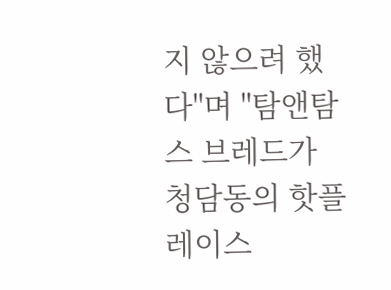지 않으려 했다"며 "탐앤탐스 브레드가 청담동의 핫플레이스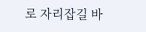로 자리잡길 바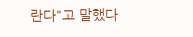란다"고 말했다